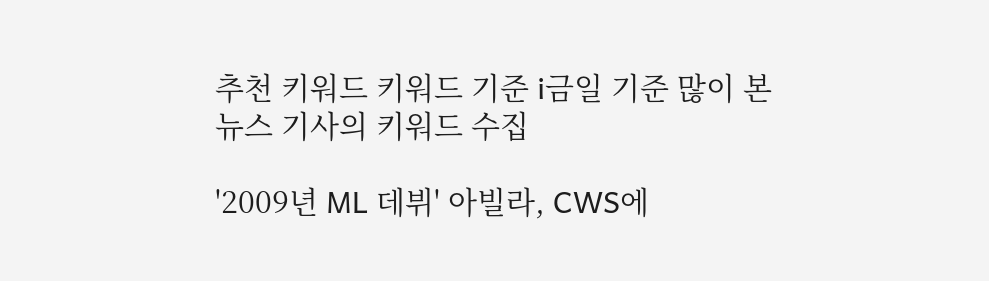추천 키워드 키워드 기준 i금일 기준 많이 본
뉴스 기사의 키워드 수집

'2009년 ML 데뷔' 아빌라, CWS에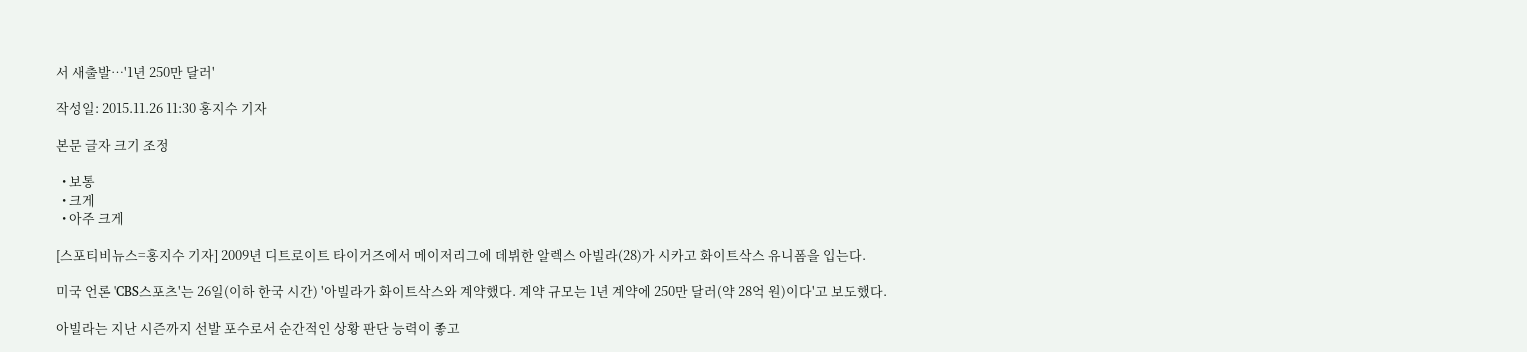서 새출발…'1년 250만 달러'

작성일: 2015.11.26 11:30 홍지수 기자

본문 글자 크기 조정

  • 보통
  • 크게
  • 아주 크게

[스포티비뉴스=홍지수 기자] 2009년 디트로이트 타이거즈에서 메이저리그에 데뷔한 알렉스 아빌라(28)가 시카고 화이트삭스 유니폼을 입는다.

미국 언론 'CBS스포츠'는 26일(이하 한국 시간) '아빌라가 화이트삭스와 계약했다. 계약 규모는 1년 계약에 250만 달러(약 28억 원)이다'고 보도했다.

아빌라는 지난 시즌까지 선발 포수로서 순간적인 상황 판단 능력이 좋고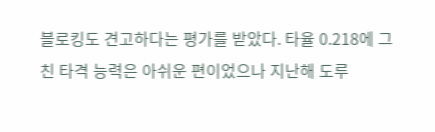블로킹도 견고하다는 평가를 받았다. 타율 0.218에 그친 타격 능력은 아쉬운 편이었으나 지난해 도루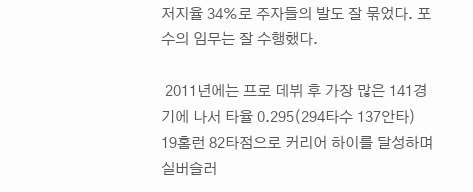저지율 34%로 주자들의 발도 잘 묶었다. 포수의 임무는 잘 수행했다.

 2011년에는 프로 데뷔 후 가장 많은 141경기에 나서 타율 0.295(294타수 137안타) 19홈런 82타점으로 커리어 하이를 달성하며 실버슬러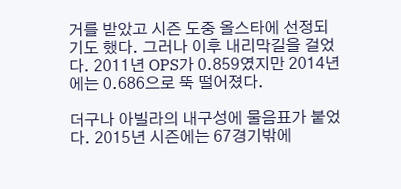거를 받았고 시즌 도중 올스타에 선정되기도 했다. 그러나 이후 내리막길을 걸었다. 2011년 OPS가 0.859였지만 2014년에는 0.686으로 뚝 떨어졌다.

더구나 아빌라의 내구성에 물음표가 붙었다. 2015년 시즌에는 67경기밖에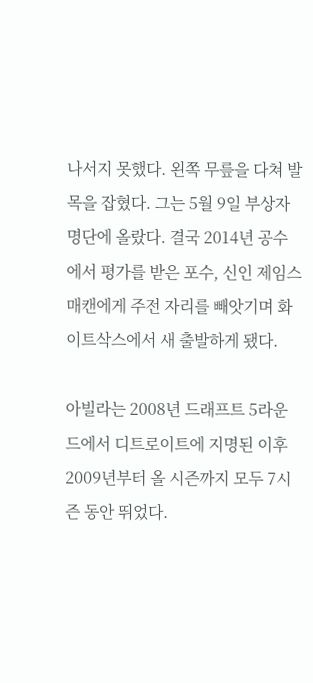나서지 못했다. 왼쪽 무릎을 다쳐 발목을 잡혔다. 그는 5월 9일 부상자 명단에 올랐다. 결국 2014년 공수에서 평가를 받은 포수, 신인 제임스 매캔에게 주전 자리를 빼앗기며 화이트삭스에서 새 출발하게 됐다.

아빌라는 2008년 드래프트 5라운드에서 디트로이트에 지명된 이후 2009년부터 올 시즌까지 모두 7시즌 동안 뛰었다.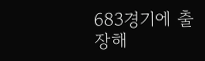683경기에 출장해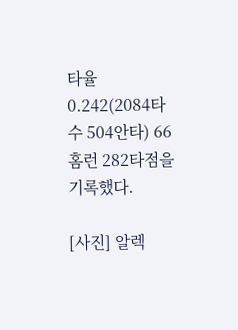타율 0.242(2084타수 504안타) 66홈런 282타점을 기록했다.

[사진] 알렉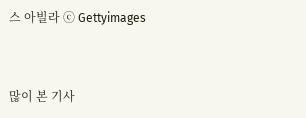스 아빌라 ⓒ Gettyimages


많이 본 기사